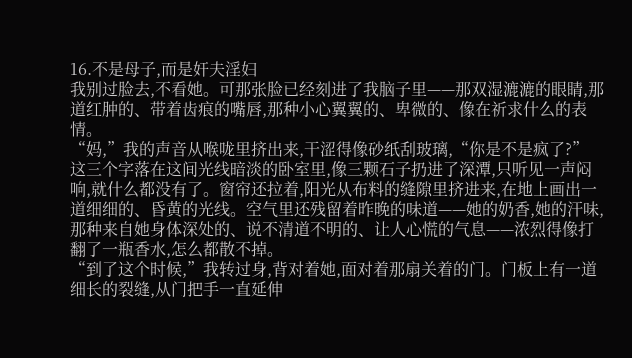16.不是母子,而是奸夫淫妇
我别过脸去,不看她。可那张脸已经刻进了我脑子里——那双湿漉漉的眼睛,那道红肿的、带着齿痕的嘴唇,那种小心翼翼的、卑微的、像在祈求什么的表情。
“妈,”我的声音从喉咙里挤出来,干涩得像砂纸刮玻璃,“你是不是疯了?”
这三个字落在这间光线暗淡的卧室里,像三颗石子扔进了深潭,只听见一声闷响,就什么都没有了。窗帘还拉着,阳光从布料的缝隙里挤进来,在地上画出一道细细的、昏黄的光线。空气里还残留着昨晚的味道——她的奶香,她的汗味,那种来自她身体深处的、说不清道不明的、让人心慌的气息——浓烈得像打翻了一瓶香水,怎么都散不掉。
“到了这个时候,”我转过身,背对着她,面对着那扇关着的门。门板上有一道细长的裂缝,从门把手一直延伸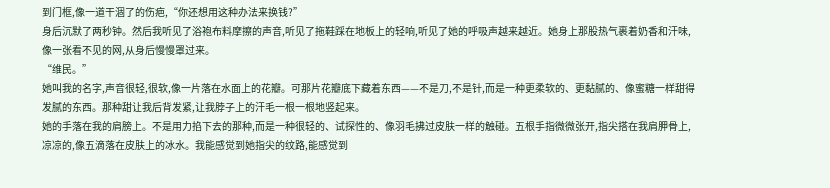到门框,像一道干涸了的伤疤,“你还想用这种办法来换钱?”
身后沉默了两秒钟。然后我听见了浴袍布料摩擦的声音,听见了拖鞋踩在地板上的轻响,听见了她的呼吸声越来越近。她身上那股热气裹着奶香和汗味,像一张看不见的网,从身后慢慢罩过来。
“维民。”
她叫我的名字,声音很轻,很软,像一片落在水面上的花瓣。可那片花瓣底下藏着东西——不是刀,不是针,而是一种更柔软的、更黏腻的、像蜜糖一样甜得发腻的东西。那种甜让我后背发紧,让我脖子上的汗毛一根一根地竖起来。
她的手落在我的肩膀上。不是用力掐下去的那种,而是一种很轻的、试探性的、像羽毛拂过皮肤一样的触碰。五根手指微微张开,指尖搭在我肩胛骨上,凉凉的,像五滴落在皮肤上的冰水。我能感觉到她指尖的纹路,能感觉到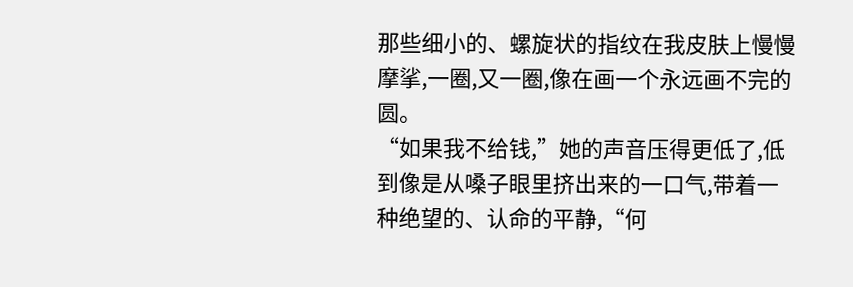那些细小的、螺旋状的指纹在我皮肤上慢慢摩挲,一圈,又一圈,像在画一个永远画不完的圆。
“如果我不给钱,”她的声音压得更低了,低到像是从嗓子眼里挤出来的一口气,带着一种绝望的、认命的平静,“何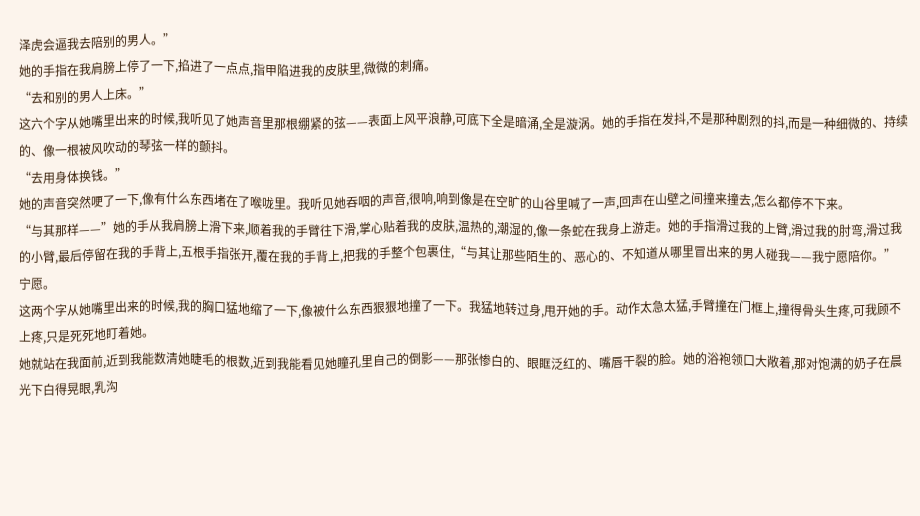泽虎会逼我去陪别的男人。”
她的手指在我肩膀上停了一下,掐进了一点点,指甲陷进我的皮肤里,微微的刺痛。
“去和别的男人上床。”
这六个字从她嘴里出来的时候,我听见了她声音里那根绷紧的弦——表面上风平浪静,可底下全是暗涌,全是漩涡。她的手指在发抖,不是那种剧烈的抖,而是一种细微的、持续的、像一根被风吹动的琴弦一样的颤抖。
“去用身体换钱。”
她的声音突然哽了一下,像有什么东西堵在了喉咙里。我听见她吞咽的声音,很响,响到像是在空旷的山谷里喊了一声,回声在山壁之间撞来撞去,怎么都停不下来。
“与其那样——”她的手从我肩膀上滑下来,顺着我的手臂往下滑,掌心贴着我的皮肤,温热的,潮湿的,像一条蛇在我身上游走。她的手指滑过我的上臂,滑过我的肘弯,滑过我的小臂,最后停留在我的手背上,五根手指张开,覆在我的手背上,把我的手整个包裹住,“与其让那些陌生的、恶心的、不知道从哪里冒出来的男人碰我——我宁愿陪你。”
宁愿。
这两个字从她嘴里出来的时候,我的胸口猛地缩了一下,像被什么东西狠狠地撞了一下。我猛地转过身,甩开她的手。动作太急太猛,手臂撞在门框上,撞得骨头生疼,可我顾不上疼,只是死死地盯着她。
她就站在我面前,近到我能数清她睫毛的根数,近到我能看见她瞳孔里自己的倒影——那张惨白的、眼眶泛红的、嘴唇干裂的脸。她的浴袍领口大敞着,那对饱满的奶子在晨光下白得晃眼,乳沟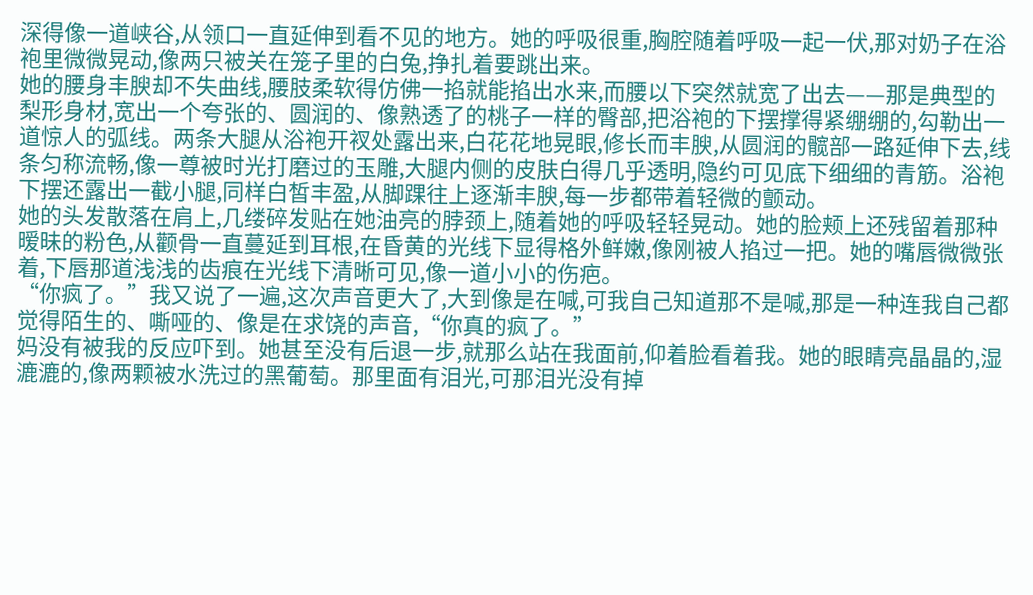深得像一道峡谷,从领口一直延伸到看不见的地方。她的呼吸很重,胸腔随着呼吸一起一伏,那对奶子在浴袍里微微晃动,像两只被关在笼子里的白兔,挣扎着要跳出来。
她的腰身丰腴却不失曲线,腰肢柔软得仿佛一掐就能掐出水来,而腰以下突然就宽了出去——那是典型的梨形身材,宽出一个夸张的、圆润的、像熟透了的桃子一样的臀部,把浴袍的下摆撑得紧绷绷的,勾勒出一道惊人的弧线。两条大腿从浴袍开衩处露出来,白花花地晃眼,修长而丰腴,从圆润的髋部一路延伸下去,线条匀称流畅,像一尊被时光打磨过的玉雕,大腿内侧的皮肤白得几乎透明,隐约可见底下细细的青筋。浴袍下摆还露出一截小腿,同样白皙丰盈,从脚踝往上逐渐丰腴,每一步都带着轻微的颤动。
她的头发散落在肩上,几缕碎发贴在她油亮的脖颈上,随着她的呼吸轻轻晃动。她的脸颊上还残留着那种暧昧的粉色,从颧骨一直蔓延到耳根,在昏黄的光线下显得格外鲜嫩,像刚被人掐过一把。她的嘴唇微微张着,下唇那道浅浅的齿痕在光线下清晰可见,像一道小小的伤疤。
“你疯了。”我又说了一遍,这次声音更大了,大到像是在喊,可我自己知道那不是喊,那是一种连我自己都觉得陌生的、嘶哑的、像是在求饶的声音,“你真的疯了。”
妈没有被我的反应吓到。她甚至没有后退一步,就那么站在我面前,仰着脸看着我。她的眼睛亮晶晶的,湿漉漉的,像两颗被水洗过的黑葡萄。那里面有泪光,可那泪光没有掉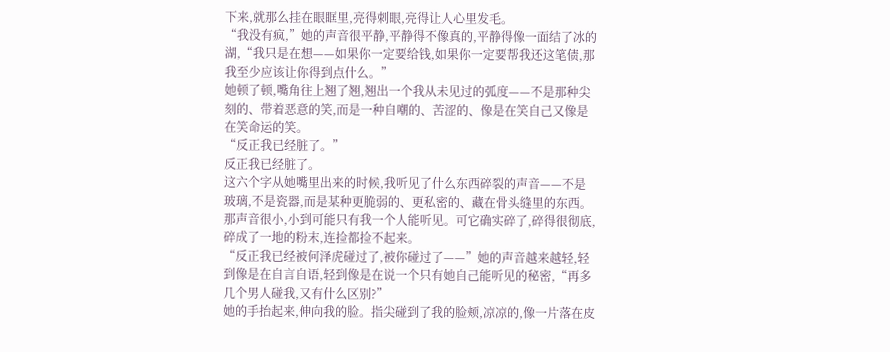下来,就那么挂在眼眶里,亮得刺眼,亮得让人心里发毛。
“我没有疯,”她的声音很平静,平静得不像真的,平静得像一面结了冰的湖,“我只是在想——如果你一定要给钱,如果你一定要帮我还这笔债,那我至少应该让你得到点什么。”
她顿了顿,嘴角往上翘了翘,翘出一个我从未见过的弧度——不是那种尖刻的、带着恶意的笑,而是一种自嘲的、苦涩的、像是在笑自己又像是在笑命运的笑。
“反正我已经脏了。”
反正我已经脏了。
这六个字从她嘴里出来的时候,我听见了什么东西碎裂的声音——不是玻璃,不是瓷器,而是某种更脆弱的、更私密的、藏在骨头缝里的东西。那声音很小,小到可能只有我一个人能听见。可它确实碎了,碎得很彻底,碎成了一地的粉末,连捡都捡不起来。
“反正我已经被何泽虎碰过了,被你碰过了——”她的声音越来越轻,轻到像是在自言自语,轻到像是在说一个只有她自己能听见的秘密,“再多几个男人碰我,又有什么区别?”
她的手抬起来,伸向我的脸。指尖碰到了我的脸颊,凉凉的,像一片落在皮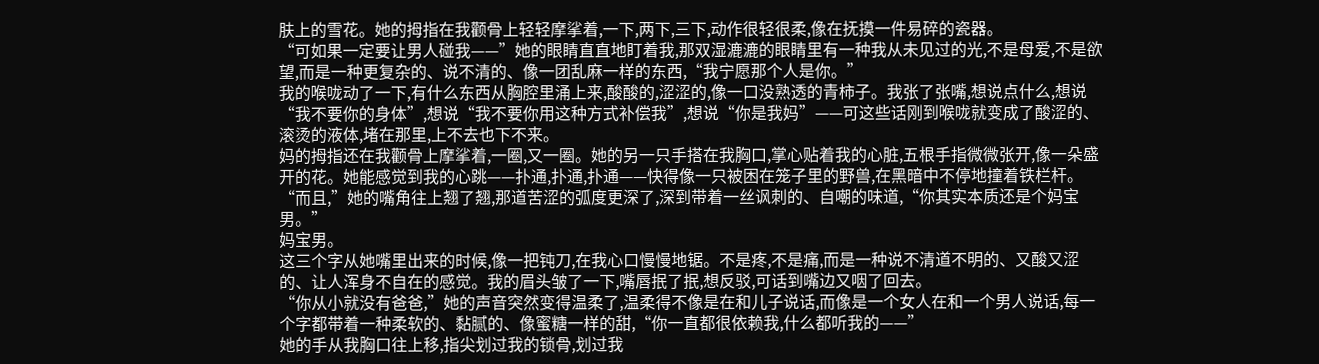肤上的雪花。她的拇指在我颧骨上轻轻摩挲着,一下,两下,三下,动作很轻很柔,像在抚摸一件易碎的瓷器。
“可如果一定要让男人碰我——”她的眼睛直直地盯着我,那双湿漉漉的眼睛里有一种我从未见过的光,不是母爱,不是欲望,而是一种更复杂的、说不清的、像一团乱麻一样的东西,“我宁愿那个人是你。”
我的喉咙动了一下,有什么东西从胸腔里涌上来,酸酸的,涩涩的,像一口没熟透的青柿子。我张了张嘴,想说点什么,想说“我不要你的身体”,想说“我不要你用这种方式补偿我”,想说“你是我妈”——可这些话刚到喉咙就变成了酸涩的、滚烫的液体,堵在那里,上不去也下不来。
妈的拇指还在我颧骨上摩挲着,一圈,又一圈。她的另一只手搭在我胸口,掌心贴着我的心脏,五根手指微微张开,像一朵盛开的花。她能感觉到我的心跳——扑通,扑通,扑通——快得像一只被困在笼子里的野兽,在黑暗中不停地撞着铁栏杆。
“而且,”她的嘴角往上翘了翘,那道苦涩的弧度更深了,深到带着一丝讽刺的、自嘲的味道,“你其实本质还是个妈宝男。”
妈宝男。
这三个字从她嘴里出来的时候,像一把钝刀,在我心口慢慢地锯。不是疼,不是痛,而是一种说不清道不明的、又酸又涩的、让人浑身不自在的感觉。我的眉头皱了一下,嘴唇抿了抿,想反驳,可话到嘴边又咽了回去。
“你从小就没有爸爸,”她的声音突然变得温柔了,温柔得不像是在和儿子说话,而像是一个女人在和一个男人说话,每一个字都带着一种柔软的、黏腻的、像蜜糖一样的甜,“你一直都很依赖我,什么都听我的——”
她的手从我胸口往上移,指尖划过我的锁骨,划过我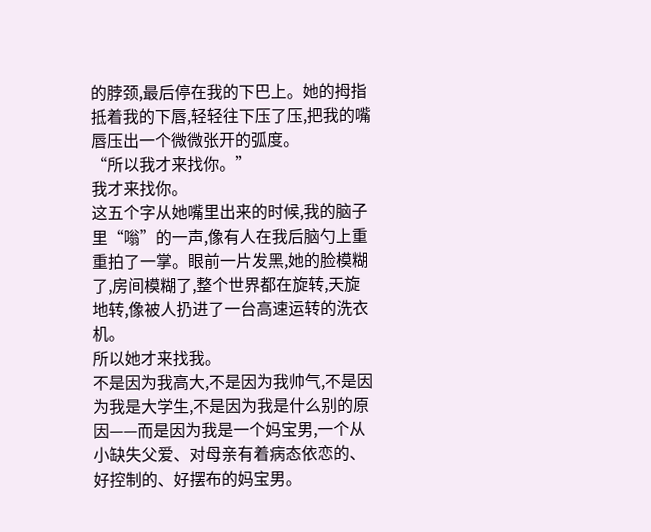的脖颈,最后停在我的下巴上。她的拇指抵着我的下唇,轻轻往下压了压,把我的嘴唇压出一个微微张开的弧度。
“所以我才来找你。”
我才来找你。
这五个字从她嘴里出来的时候,我的脑子里“嗡”的一声,像有人在我后脑勺上重重拍了一掌。眼前一片发黑,她的脸模糊了,房间模糊了,整个世界都在旋转,天旋地转,像被人扔进了一台高速运转的洗衣机。
所以她才来找我。
不是因为我高大,不是因为我帅气,不是因为我是大学生,不是因为我是什么别的原因——而是因为我是一个妈宝男,一个从小缺失父爱、对母亲有着病态依恋的、好控制的、好摆布的妈宝男。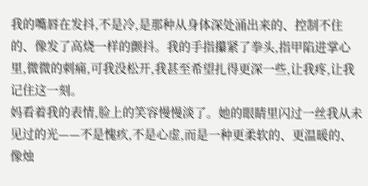我的嘴唇在发抖,不是冷,是那种从身体深处涌出来的、控制不住的、像发了高烧一样的颤抖。我的手指攥紧了拳头,指甲陷进掌心里,微微的刺痛,可我没松开,我甚至希望扎得更深一些,让我疼,让我记住这一刻。
妈看着我的表情,脸上的笑容慢慢淡了。她的眼睛里闪过一丝我从未见过的光——不是愧疚,不是心虚,而是一种更柔软的、更温暖的、像烛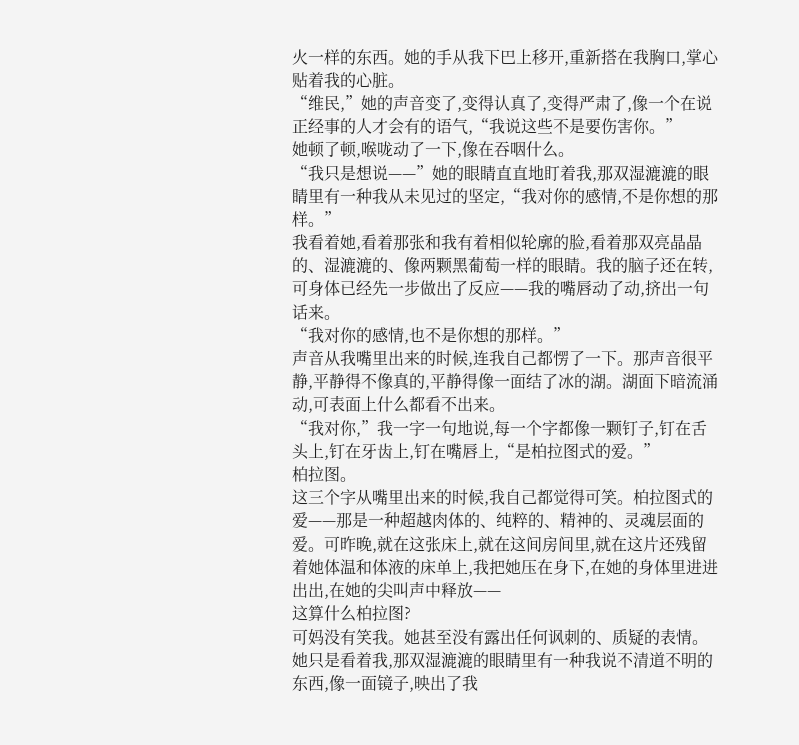火一样的东西。她的手从我下巴上移开,重新搭在我胸口,掌心贴着我的心脏。
“维民,”她的声音变了,变得认真了,变得严肃了,像一个在说正经事的人才会有的语气,“我说这些不是要伤害你。”
她顿了顿,喉咙动了一下,像在吞咽什么。
“我只是想说——”她的眼睛直直地盯着我,那双湿漉漉的眼睛里有一种我从未见过的坚定,“我对你的感情,不是你想的那样。”
我看着她,看着那张和我有着相似轮廓的脸,看着那双亮晶晶的、湿漉漉的、像两颗黑葡萄一样的眼睛。我的脑子还在转,可身体已经先一步做出了反应——我的嘴唇动了动,挤出一句话来。
“我对你的感情,也不是你想的那样。”
声音从我嘴里出来的时候,连我自己都愣了一下。那声音很平静,平静得不像真的,平静得像一面结了冰的湖。湖面下暗流涌动,可表面上什么都看不出来。
“我对你,”我一字一句地说,每一个字都像一颗钉子,钉在舌头上,钉在牙齿上,钉在嘴唇上,“是柏拉图式的爱。”
柏拉图。
这三个字从嘴里出来的时候,我自己都觉得可笑。柏拉图式的爱——那是一种超越肉体的、纯粹的、精神的、灵魂层面的爱。可昨晚,就在这张床上,就在这间房间里,就在这片还残留着她体温和体液的床单上,我把她压在身下,在她的身体里进进出出,在她的尖叫声中释放——
这算什么柏拉图?
可妈没有笑我。她甚至没有露出任何讽刺的、质疑的表情。她只是看着我,那双湿漉漉的眼睛里有一种我说不清道不明的东西,像一面镜子,映出了我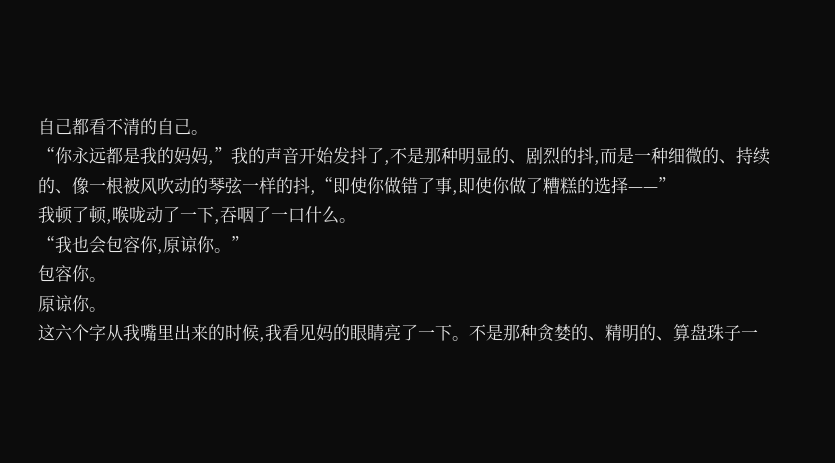自己都看不清的自己。
“你永远都是我的妈妈,”我的声音开始发抖了,不是那种明显的、剧烈的抖,而是一种细微的、持续的、像一根被风吹动的琴弦一样的抖,“即使你做错了事,即使你做了糟糕的选择——”
我顿了顿,喉咙动了一下,吞咽了一口什么。
“我也会包容你,原谅你。”
包容你。
原谅你。
这六个字从我嘴里出来的时候,我看见妈的眼睛亮了一下。不是那种贪婪的、精明的、算盘珠子一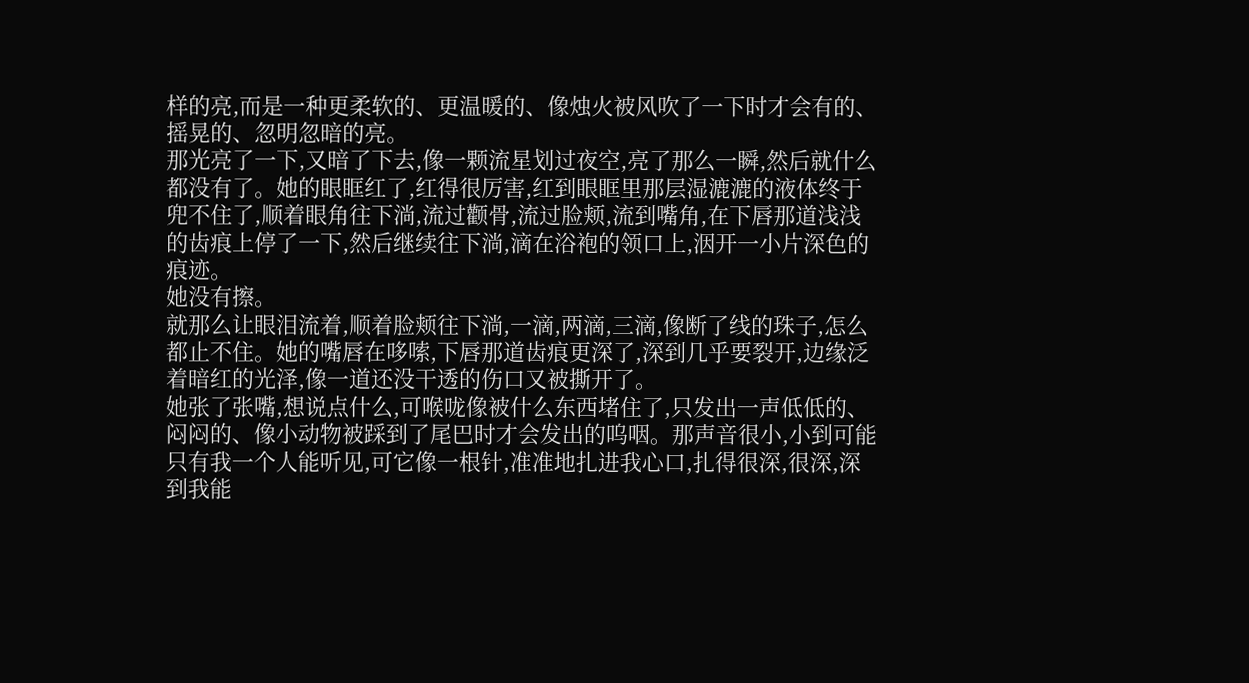样的亮,而是一种更柔软的、更温暖的、像烛火被风吹了一下时才会有的、摇晃的、忽明忽暗的亮。
那光亮了一下,又暗了下去,像一颗流星划过夜空,亮了那么一瞬,然后就什么都没有了。她的眼眶红了,红得很厉害,红到眼眶里那层湿漉漉的液体终于兜不住了,顺着眼角往下淌,流过颧骨,流过脸颊,流到嘴角,在下唇那道浅浅的齿痕上停了一下,然后继续往下淌,滴在浴袍的领口上,洇开一小片深色的痕迹。
她没有擦。
就那么让眼泪流着,顺着脸颊往下淌,一滴,两滴,三滴,像断了线的珠子,怎么都止不住。她的嘴唇在哆嗦,下唇那道齿痕更深了,深到几乎要裂开,边缘泛着暗红的光泽,像一道还没干透的伤口又被撕开了。
她张了张嘴,想说点什么,可喉咙像被什么东西堵住了,只发出一声低低的、闷闷的、像小动物被踩到了尾巴时才会发出的呜咽。那声音很小,小到可能只有我一个人能听见,可它像一根针,准准地扎进我心口,扎得很深,很深,深到我能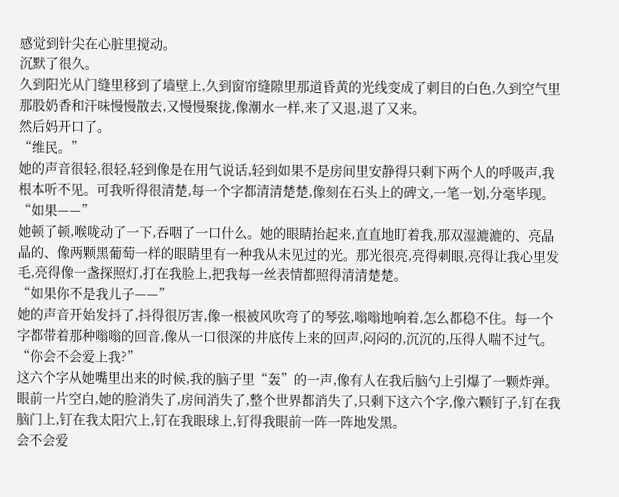感觉到针尖在心脏里搅动。
沉默了很久。
久到阳光从门缝里移到了墙壁上,久到窗帘缝隙里那道昏黄的光线变成了刺目的白色,久到空气里那股奶香和汗味慢慢散去,又慢慢聚拢,像潮水一样,来了又退,退了又来。
然后妈开口了。
“维民。”
她的声音很轻,很轻,轻到像是在用气说话,轻到如果不是房间里安静得只剩下两个人的呼吸声,我根本听不见。可我听得很清楚,每一个字都清清楚楚,像刻在石头上的碑文,一笔一划,分毫毕现。
“如果——”
她顿了顿,喉咙动了一下,吞咽了一口什么。她的眼睛抬起来,直直地盯着我,那双湿漉漉的、亮晶晶的、像两颗黑葡萄一样的眼睛里有一种我从未见过的光。那光很亮,亮得刺眼,亮得让我心里发毛,亮得像一盏探照灯,打在我脸上,把我每一丝表情都照得清清楚楚。
“如果你不是我儿子——”
她的声音开始发抖了,抖得很厉害,像一根被风吹弯了的琴弦,嗡嗡地响着,怎么都稳不住。每一个字都带着那种嗡嗡的回音,像从一口很深的井底传上来的回声,闷闷的,沉沉的,压得人喘不过气。
“你会不会爱上我?”
这六个字从她嘴里出来的时候,我的脑子里“轰”的一声,像有人在我后脑勺上引爆了一颗炸弹。眼前一片空白,她的脸消失了,房间消失了,整个世界都消失了,只剩下这六个字,像六颗钉子,钉在我脑门上,钉在我太阳穴上,钉在我眼球上,钉得我眼前一阵一阵地发黑。
会不会爱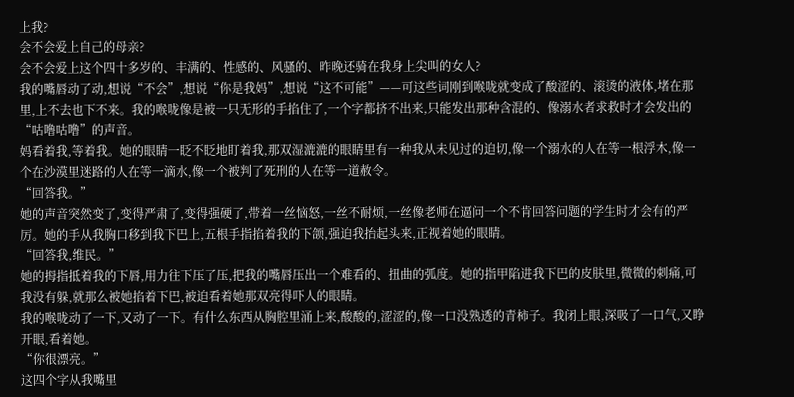上我?
会不会爱上自己的母亲?
会不会爱上这个四十多岁的、丰满的、性感的、风骚的、昨晚还骑在我身上尖叫的女人?
我的嘴唇动了动,想说“不会”,想说“你是我妈”,想说“这不可能”——可这些词刚到喉咙就变成了酸涩的、滚烫的液体,堵在那里,上不去也下不来。我的喉咙像是被一只无形的手掐住了,一个字都挤不出来,只能发出那种含混的、像溺水者求救时才会发出的“咕噜咕噜”的声音。
妈看着我,等着我。她的眼睛一眨不眨地盯着我,那双湿漉漉的眼睛里有一种我从未见过的迫切,像一个溺水的人在等一根浮木,像一个在沙漠里迷路的人在等一滴水,像一个被判了死刑的人在等一道赦令。
“回答我。”
她的声音突然变了,变得严肃了,变得强硬了,带着一丝恼怒,一丝不耐烦,一丝像老师在逼问一个不肯回答问题的学生时才会有的严厉。她的手从我胸口移到我下巴上,五根手指掐着我的下颌,强迫我抬起头来,正视着她的眼睛。
“回答我,维民。”
她的拇指抵着我的下唇,用力往下压了压,把我的嘴唇压出一个难看的、扭曲的弧度。她的指甲陷进我下巴的皮肤里,微微的刺痛,可我没有躲,就那么被她掐着下巴,被迫看着她那双亮得吓人的眼睛。
我的喉咙动了一下,又动了一下。有什么东西从胸腔里涌上来,酸酸的,涩涩的,像一口没熟透的青柿子。我闭上眼,深吸了一口气,又睁开眼,看着她。
“你很漂亮。”
这四个字从我嘴里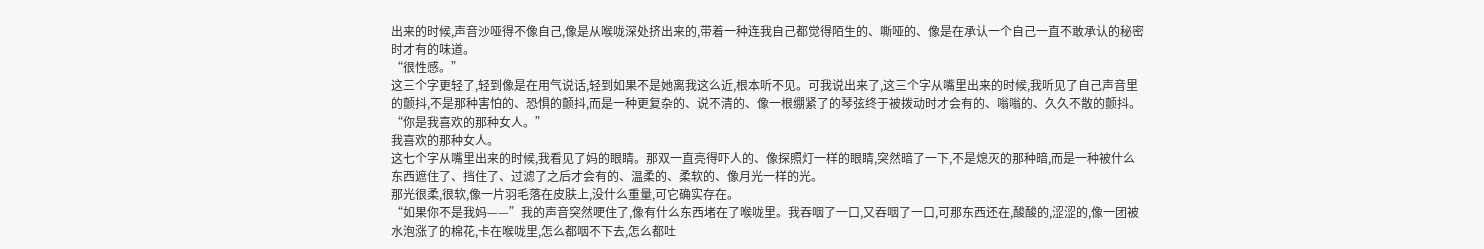出来的时候,声音沙哑得不像自己,像是从喉咙深处挤出来的,带着一种连我自己都觉得陌生的、嘶哑的、像是在承认一个自己一直不敢承认的秘密时才有的味道。
“很性感。”
这三个字更轻了,轻到像是在用气说话,轻到如果不是她离我这么近,根本听不见。可我说出来了,这三个字从嘴里出来的时候,我听见了自己声音里的颤抖,不是那种害怕的、恐惧的颤抖,而是一种更复杂的、说不清的、像一根绷紧了的琴弦终于被拨动时才会有的、嗡嗡的、久久不散的颤抖。
“你是我喜欢的那种女人。”
我喜欢的那种女人。
这七个字从嘴里出来的时候,我看见了妈的眼睛。那双一直亮得吓人的、像探照灯一样的眼睛,突然暗了一下,不是熄灭的那种暗,而是一种被什么东西遮住了、挡住了、过滤了之后才会有的、温柔的、柔软的、像月光一样的光。
那光很柔,很软,像一片羽毛落在皮肤上,没什么重量,可它确实存在。
“如果你不是我妈——”我的声音突然哽住了,像有什么东西堵在了喉咙里。我吞咽了一口,又吞咽了一口,可那东西还在,酸酸的,涩涩的,像一团被水泡涨了的棉花,卡在喉咙里,怎么都咽不下去,怎么都吐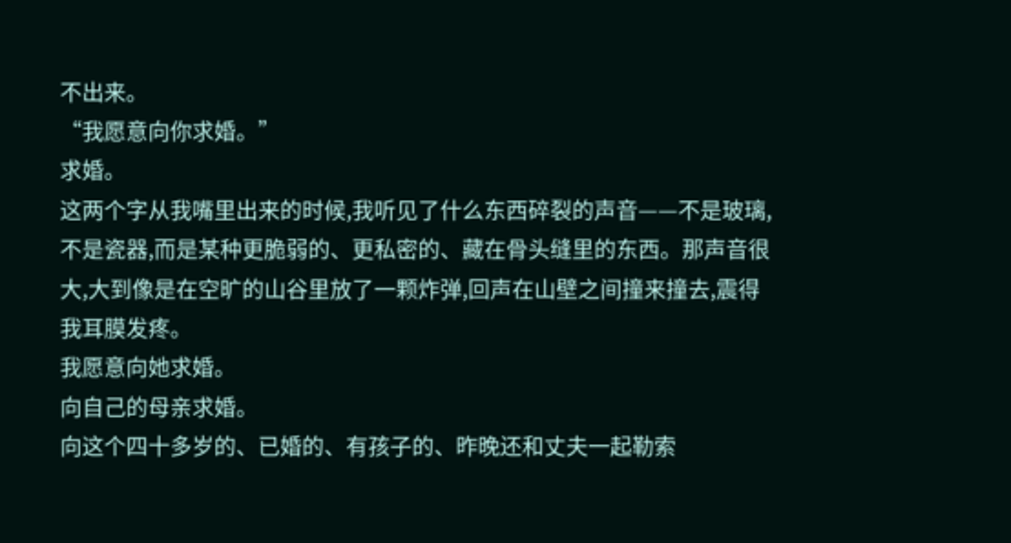不出来。
“我愿意向你求婚。”
求婚。
这两个字从我嘴里出来的时候,我听见了什么东西碎裂的声音——不是玻璃,不是瓷器,而是某种更脆弱的、更私密的、藏在骨头缝里的东西。那声音很大,大到像是在空旷的山谷里放了一颗炸弹,回声在山壁之间撞来撞去,震得我耳膜发疼。
我愿意向她求婚。
向自己的母亲求婚。
向这个四十多岁的、已婚的、有孩子的、昨晚还和丈夫一起勒索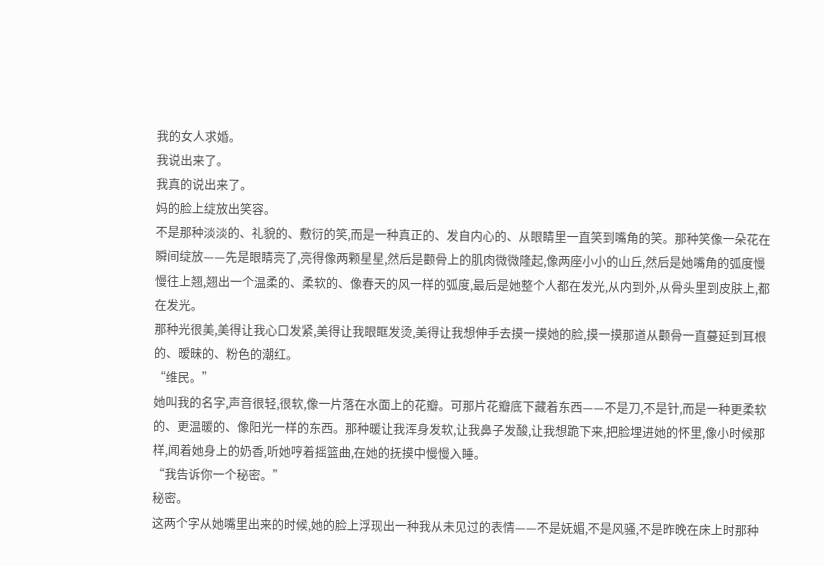我的女人求婚。
我说出来了。
我真的说出来了。
妈的脸上绽放出笑容。
不是那种淡淡的、礼貌的、敷衍的笑,而是一种真正的、发自内心的、从眼睛里一直笑到嘴角的笑。那种笑像一朵花在瞬间绽放——先是眼睛亮了,亮得像两颗星星,然后是颧骨上的肌肉微微隆起,像两座小小的山丘,然后是她嘴角的弧度慢慢往上翘,翘出一个温柔的、柔软的、像春天的风一样的弧度,最后是她整个人都在发光,从内到外,从骨头里到皮肤上,都在发光。
那种光很美,美得让我心口发紧,美得让我眼眶发烫,美得让我想伸手去摸一摸她的脸,摸一摸那道从颧骨一直蔓延到耳根的、暧昧的、粉色的潮红。
“维民。”
她叫我的名字,声音很轻,很软,像一片落在水面上的花瓣。可那片花瓣底下藏着东西——不是刀,不是针,而是一种更柔软的、更温暖的、像阳光一样的东西。那种暖让我浑身发软,让我鼻子发酸,让我想跪下来,把脸埋进她的怀里,像小时候那样,闻着她身上的奶香,听她哼着摇篮曲,在她的抚摸中慢慢入睡。
“我告诉你一个秘密。”
秘密。
这两个字从她嘴里出来的时候,她的脸上浮现出一种我从未见过的表情——不是妩媚,不是风骚,不是昨晚在床上时那种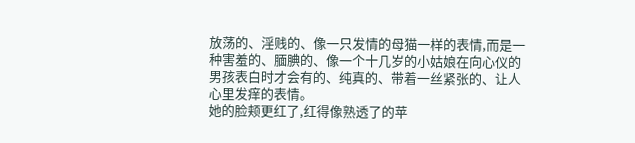放荡的、淫贱的、像一只发情的母猫一样的表情,而是一种害羞的、腼腆的、像一个十几岁的小姑娘在向心仪的男孩表白时才会有的、纯真的、带着一丝紧张的、让人心里发痒的表情。
她的脸颊更红了,红得像熟透了的苹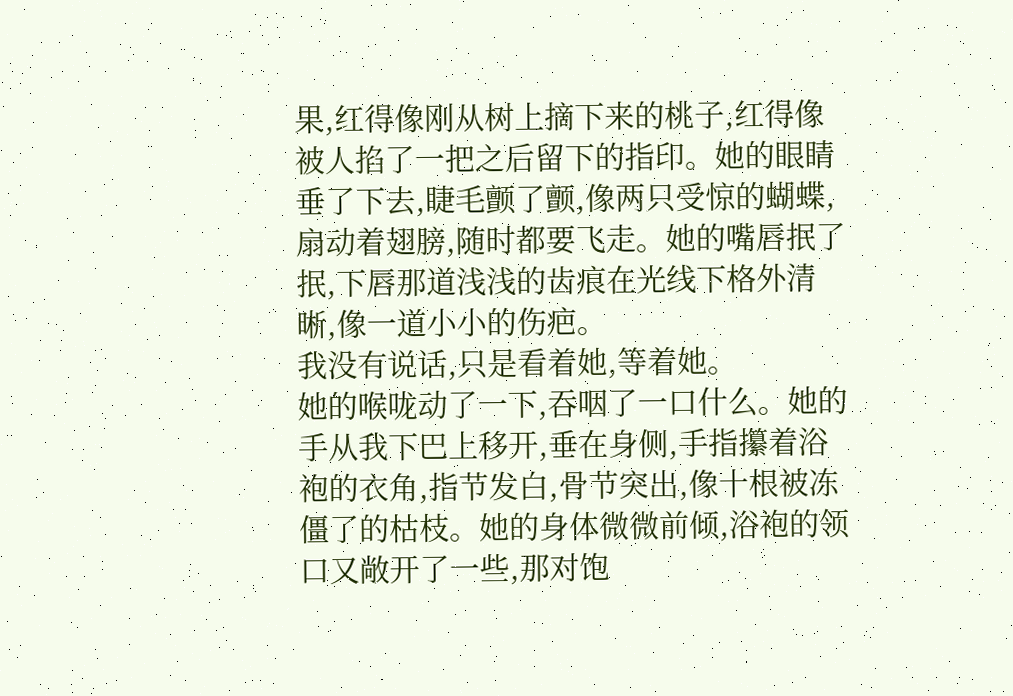果,红得像刚从树上摘下来的桃子,红得像被人掐了一把之后留下的指印。她的眼睛垂了下去,睫毛颤了颤,像两只受惊的蝴蝶,扇动着翅膀,随时都要飞走。她的嘴唇抿了抿,下唇那道浅浅的齿痕在光线下格外清晰,像一道小小的伤疤。
我没有说话,只是看着她,等着她。
她的喉咙动了一下,吞咽了一口什么。她的手从我下巴上移开,垂在身侧,手指攥着浴袍的衣角,指节发白,骨节突出,像十根被冻僵了的枯枝。她的身体微微前倾,浴袍的领口又敞开了一些,那对饱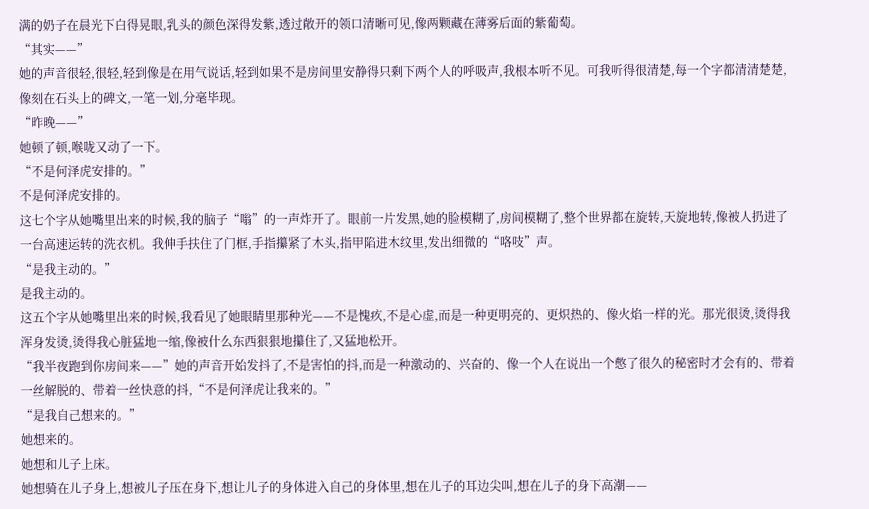满的奶子在晨光下白得晃眼,乳头的颜色深得发紫,透过敞开的领口清晰可见,像两颗藏在薄雾后面的紫葡萄。
“其实——”
她的声音很轻,很轻,轻到像是在用气说话,轻到如果不是房间里安静得只剩下两个人的呼吸声,我根本听不见。可我听得很清楚,每一个字都清清楚楚,像刻在石头上的碑文,一笔一划,分毫毕现。
“昨晚——”
她顿了顿,喉咙又动了一下。
“不是何泽虎安排的。”
不是何泽虎安排的。
这七个字从她嘴里出来的时候,我的脑子“嗡”的一声炸开了。眼前一片发黑,她的脸模糊了,房间模糊了,整个世界都在旋转,天旋地转,像被人扔进了一台高速运转的洗衣机。我伸手扶住了门框,手指攥紧了木头,指甲陷进木纹里,发出细微的“咯吱”声。
“是我主动的。”
是我主动的。
这五个字从她嘴里出来的时候,我看见了她眼睛里那种光——不是愧疚,不是心虚,而是一种更明亮的、更炽热的、像火焰一样的光。那光很烫,烫得我浑身发烫,烫得我心脏猛地一缩,像被什么东西狠狠地攥住了,又猛地松开。
“我半夜跑到你房间来——”她的声音开始发抖了,不是害怕的抖,而是一种激动的、兴奋的、像一个人在说出一个憋了很久的秘密时才会有的、带着一丝解脱的、带着一丝快意的抖,“不是何泽虎让我来的。”
“是我自己想来的。”
她想来的。
她想和儿子上床。
她想骑在儿子身上,想被儿子压在身下,想让儿子的身体进入自己的身体里,想在儿子的耳边尖叫,想在儿子的身下高潮——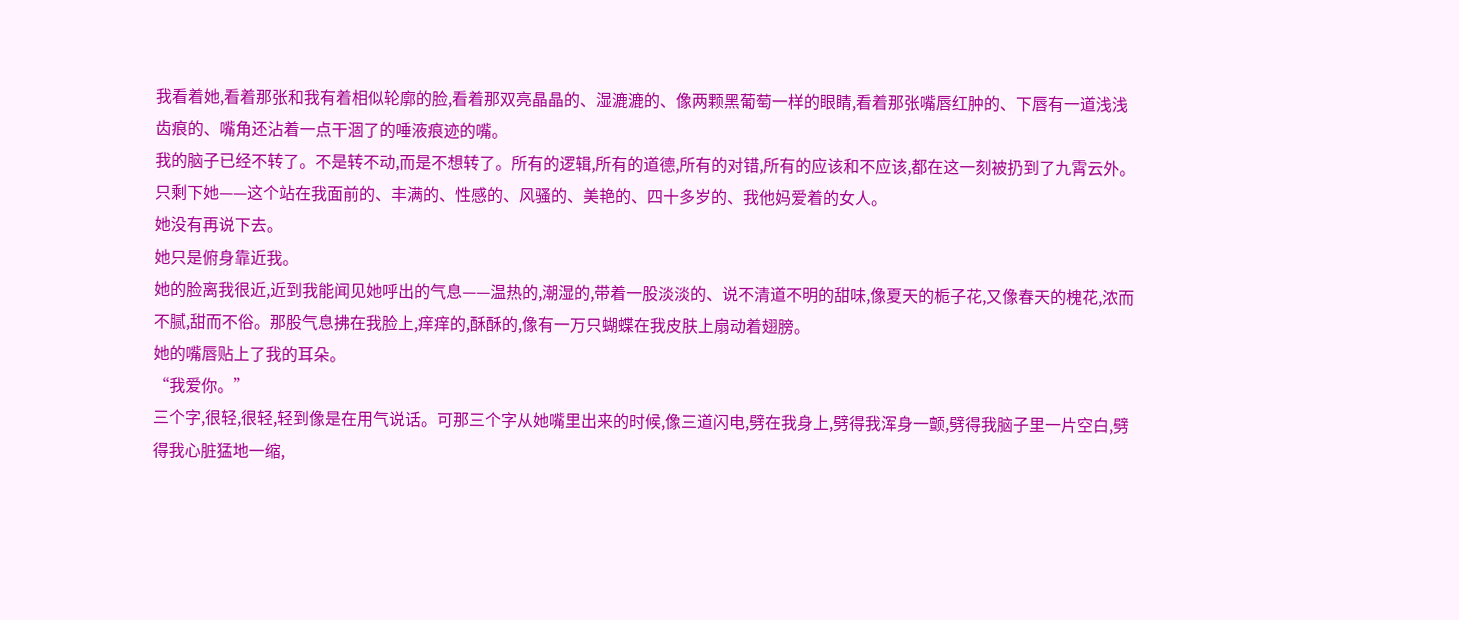我看着她,看着那张和我有着相似轮廓的脸,看着那双亮晶晶的、湿漉漉的、像两颗黑葡萄一样的眼睛,看着那张嘴唇红肿的、下唇有一道浅浅齿痕的、嘴角还沾着一点干涸了的唾液痕迹的嘴。
我的脑子已经不转了。不是转不动,而是不想转了。所有的逻辑,所有的道德,所有的对错,所有的应该和不应该,都在这一刻被扔到了九霄云外。只剩下她——这个站在我面前的、丰满的、性感的、风骚的、美艳的、四十多岁的、我他妈爱着的女人。
她没有再说下去。
她只是俯身靠近我。
她的脸离我很近,近到我能闻见她呼出的气息——温热的,潮湿的,带着一股淡淡的、说不清道不明的甜味,像夏天的栀子花,又像春天的槐花,浓而不腻,甜而不俗。那股气息拂在我脸上,痒痒的,酥酥的,像有一万只蝴蝶在我皮肤上扇动着翅膀。
她的嘴唇贴上了我的耳朵。
“我爱你。”
三个字,很轻,很轻,轻到像是在用气说话。可那三个字从她嘴里出来的时候,像三道闪电,劈在我身上,劈得我浑身一颤,劈得我脑子里一片空白,劈得我心脏猛地一缩,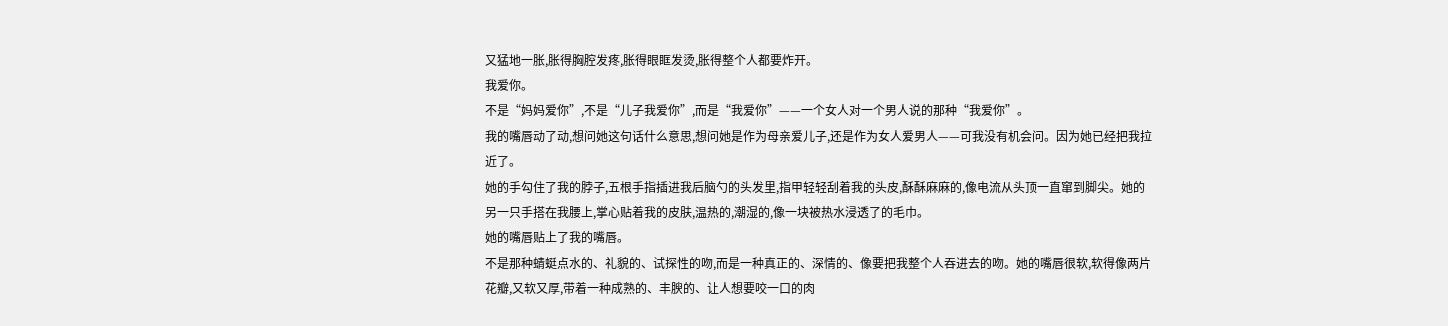又猛地一胀,胀得胸腔发疼,胀得眼眶发烫,胀得整个人都要炸开。
我爱你。
不是“妈妈爱你”,不是“儿子我爱你”,而是“我爱你”——一个女人对一个男人说的那种“我爱你”。
我的嘴唇动了动,想问她这句话什么意思,想问她是作为母亲爱儿子,还是作为女人爱男人——可我没有机会问。因为她已经把我拉近了。
她的手勾住了我的脖子,五根手指插进我后脑勺的头发里,指甲轻轻刮着我的头皮,酥酥麻麻的,像电流从头顶一直窜到脚尖。她的另一只手搭在我腰上,掌心贴着我的皮肤,温热的,潮湿的,像一块被热水浸透了的毛巾。
她的嘴唇贴上了我的嘴唇。
不是那种蜻蜓点水的、礼貌的、试探性的吻,而是一种真正的、深情的、像要把我整个人吞进去的吻。她的嘴唇很软,软得像两片花瓣,又软又厚,带着一种成熟的、丰腴的、让人想要咬一口的肉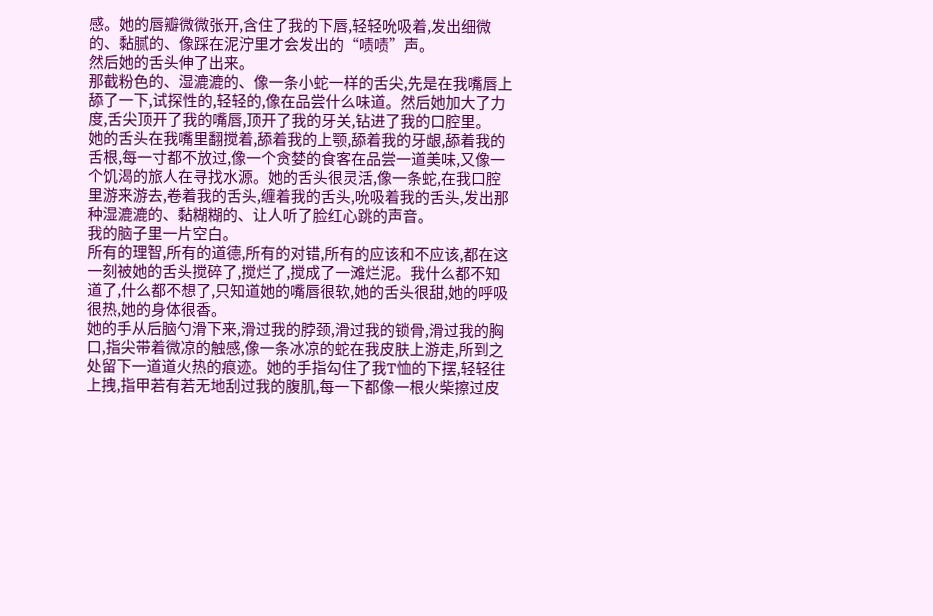感。她的唇瓣微微张开,含住了我的下唇,轻轻吮吸着,发出细微的、黏腻的、像踩在泥泞里才会发出的“啧啧”声。
然后她的舌头伸了出来。
那截粉色的、湿漉漉的、像一条小蛇一样的舌尖,先是在我嘴唇上舔了一下,试探性的,轻轻的,像在品尝什么味道。然后她加大了力度,舌尖顶开了我的嘴唇,顶开了我的牙关,钻进了我的口腔里。
她的舌头在我嘴里翻搅着,舔着我的上颚,舔着我的牙龈,舔着我的舌根,每一寸都不放过,像一个贪婪的食客在品尝一道美味,又像一个饥渴的旅人在寻找水源。她的舌头很灵活,像一条蛇,在我口腔里游来游去,卷着我的舌头,缠着我的舌头,吮吸着我的舌头,发出那种湿漉漉的、黏糊糊的、让人听了脸红心跳的声音。
我的脑子里一片空白。
所有的理智,所有的道德,所有的对错,所有的应该和不应该,都在这一刻被她的舌头搅碎了,搅烂了,搅成了一滩烂泥。我什么都不知道了,什么都不想了,只知道她的嘴唇很软,她的舌头很甜,她的呼吸很热,她的身体很香。
她的手从后脑勺滑下来,滑过我的脖颈,滑过我的锁骨,滑过我的胸口,指尖带着微凉的触感,像一条冰凉的蛇在我皮肤上游走,所到之处留下一道道火热的痕迹。她的手指勾住了我T恤的下摆,轻轻往上拽,指甲若有若无地刮过我的腹肌,每一下都像一根火柴擦过皮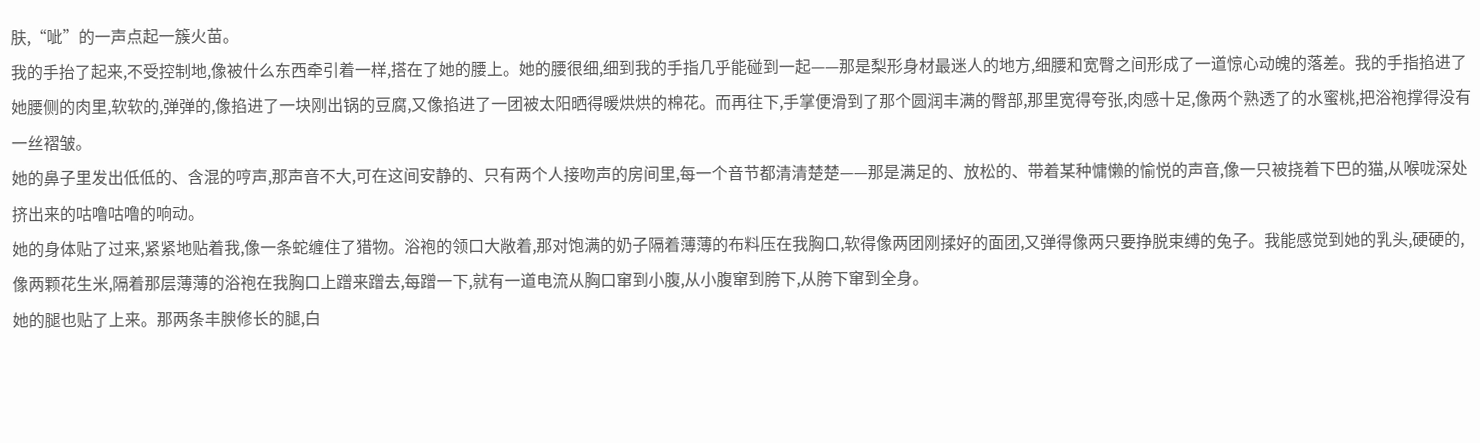肤,“呲”的一声点起一簇火苗。
我的手抬了起来,不受控制地,像被什么东西牵引着一样,搭在了她的腰上。她的腰很细,细到我的手指几乎能碰到一起——那是梨形身材最迷人的地方,细腰和宽臀之间形成了一道惊心动魄的落差。我的手指掐进了她腰侧的肉里,软软的,弹弹的,像掐进了一块刚出锅的豆腐,又像掐进了一团被太阳晒得暖烘烘的棉花。而再往下,手掌便滑到了那个圆润丰满的臀部,那里宽得夸张,肉感十足,像两个熟透了的水蜜桃,把浴袍撑得没有一丝褶皱。
她的鼻子里发出低低的、含混的哼声,那声音不大,可在这间安静的、只有两个人接吻声的房间里,每一个音节都清清楚楚——那是满足的、放松的、带着某种慵懒的愉悦的声音,像一只被挠着下巴的猫,从喉咙深处挤出来的咕噜咕噜的响动。
她的身体贴了过来,紧紧地贴着我,像一条蛇缠住了猎物。浴袍的领口大敞着,那对饱满的奶子隔着薄薄的布料压在我胸口,软得像两团刚揉好的面团,又弹得像两只要挣脱束缚的兔子。我能感觉到她的乳头,硬硬的,像两颗花生米,隔着那层薄薄的浴袍在我胸口上蹭来蹭去,每蹭一下,就有一道电流从胸口窜到小腹,从小腹窜到胯下,从胯下窜到全身。
她的腿也贴了上来。那两条丰腴修长的腿,白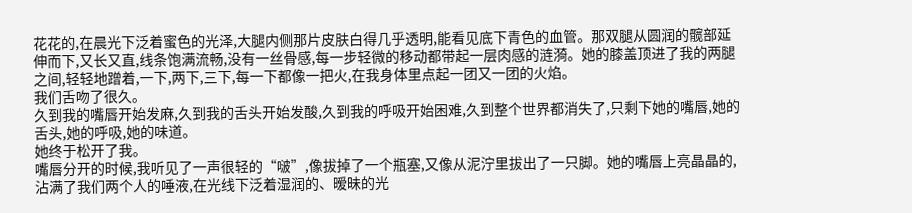花花的,在晨光下泛着蜜色的光泽,大腿内侧那片皮肤白得几乎透明,能看见底下青色的血管。那双腿从圆润的髋部延伸而下,又长又直,线条饱满流畅,没有一丝骨感,每一步轻微的移动都带起一层肉感的涟漪。她的膝盖顶进了我的两腿之间,轻轻地蹭着,一下,两下,三下,每一下都像一把火,在我身体里点起一团又一团的火焰。
我们舌吻了很久。
久到我的嘴唇开始发麻,久到我的舌头开始发酸,久到我的呼吸开始困难,久到整个世界都消失了,只剩下她的嘴唇,她的舌头,她的呼吸,她的味道。
她终于松开了我。
嘴唇分开的时候,我听见了一声很轻的“啵”,像拔掉了一个瓶塞,又像从泥泞里拔出了一只脚。她的嘴唇上亮晶晶的,沾满了我们两个人的唾液,在光线下泛着湿润的、暧昧的光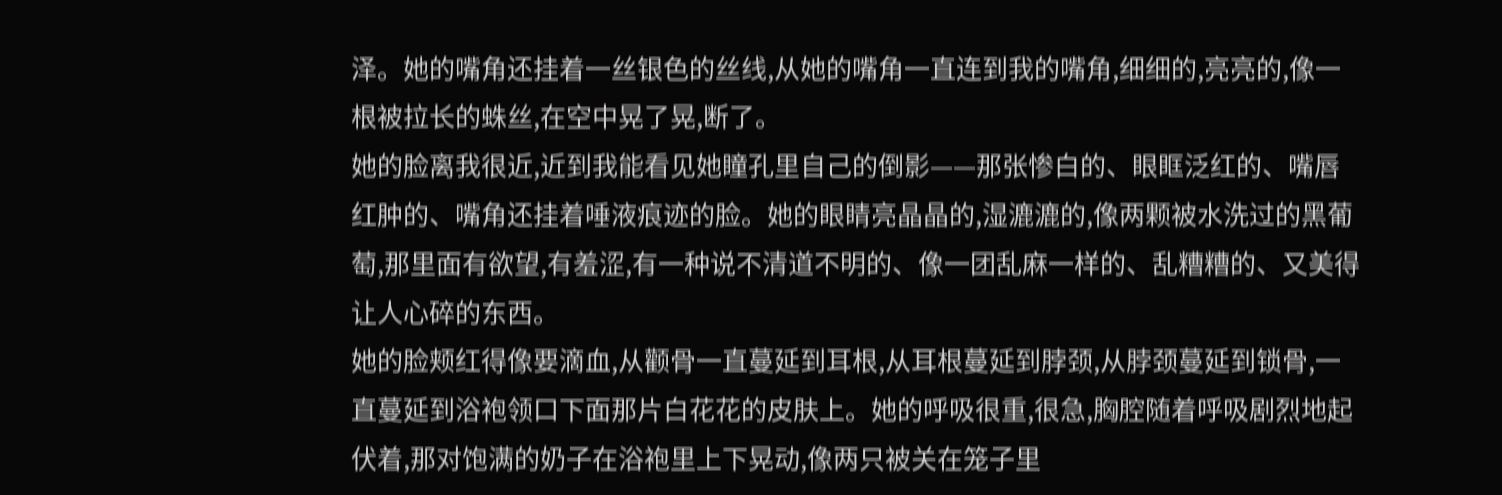泽。她的嘴角还挂着一丝银色的丝线,从她的嘴角一直连到我的嘴角,细细的,亮亮的,像一根被拉长的蛛丝,在空中晃了晃,断了。
她的脸离我很近,近到我能看见她瞳孔里自己的倒影——那张惨白的、眼眶泛红的、嘴唇红肿的、嘴角还挂着唾液痕迹的脸。她的眼睛亮晶晶的,湿漉漉的,像两颗被水洗过的黑葡萄,那里面有欲望,有羞涩,有一种说不清道不明的、像一团乱麻一样的、乱糟糟的、又美得让人心碎的东西。
她的脸颊红得像要滴血,从颧骨一直蔓延到耳根,从耳根蔓延到脖颈,从脖颈蔓延到锁骨,一直蔓延到浴袍领口下面那片白花花的皮肤上。她的呼吸很重,很急,胸腔随着呼吸剧烈地起伏着,那对饱满的奶子在浴袍里上下晃动,像两只被关在笼子里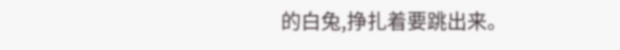的白兔,挣扎着要跳出来。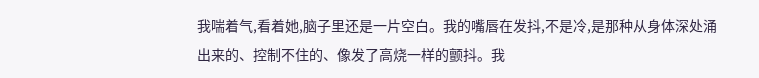我喘着气,看着她,脑子里还是一片空白。我的嘴唇在发抖,不是冷,是那种从身体深处涌出来的、控制不住的、像发了高烧一样的颤抖。我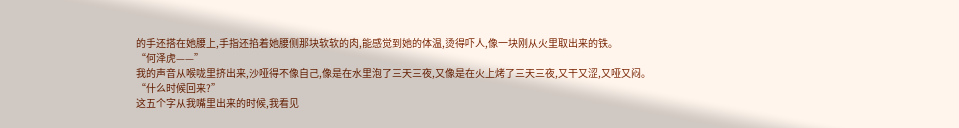的手还搭在她腰上,手指还掐着她腰侧那块软软的肉,能感觉到她的体温,烫得吓人,像一块刚从火里取出来的铁。
“何泽虎——”
我的声音从喉咙里挤出来,沙哑得不像自己,像是在水里泡了三天三夜,又像是在火上烤了三天三夜,又干又涩,又哑又闷。
“什么时候回来?”
这五个字从我嘴里出来的时候,我看见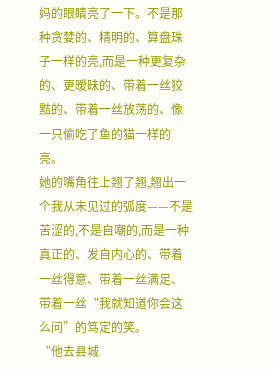妈的眼睛亮了一下。不是那种贪婪的、精明的、算盘珠子一样的亮,而是一种更复杂的、更暧昧的、带着一丝狡黠的、带着一丝放荡的、像一只偷吃了鱼的猫一样的亮。
她的嘴角往上翘了翘,翘出一个我从未见过的弧度——不是苦涩的,不是自嘲的,而是一种真正的、发自内心的、带着一丝得意、带着一丝满足、带着一丝“我就知道你会这么问”的笃定的笑。
“他去县城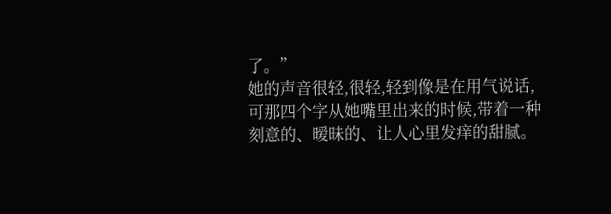了。”
她的声音很轻,很轻,轻到像是在用气说话,可那四个字从她嘴里出来的时候,带着一种刻意的、暧昧的、让人心里发痒的甜腻。